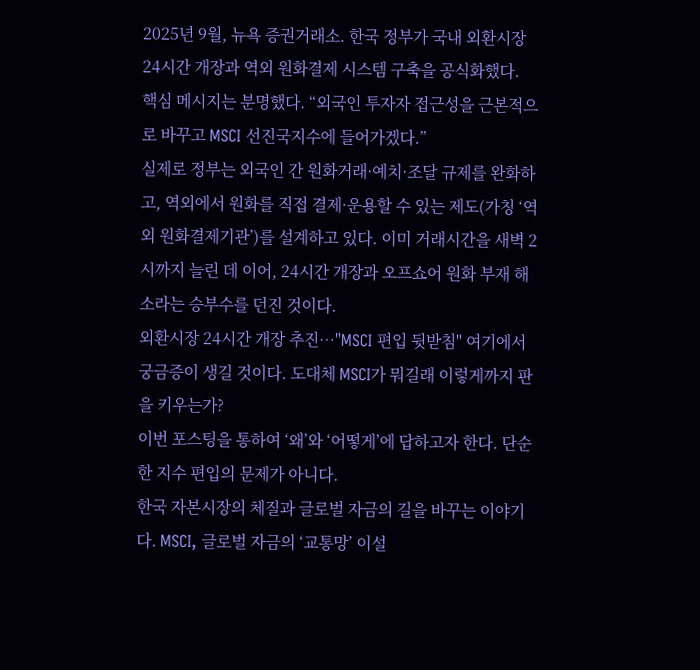2025년 9월, 뉴욕 증권거래소. 한국 정부가 국내 외환시장 24시간 개장과 역외 원화결제 시스템 구축을 공식화했다.
핵심 메시지는 분명했다. “외국인 투자자 접근성을 근본적으로 바꾸고 MSCI 선진국지수에 들어가겠다.”
실제로 정부는 외국인 간 원화거래·예치·조달 규제를 완화하고, 역외에서 원화를 직접 결제·운용할 수 있는 제도(가칭 ‘역외 원화결제기관’)를 설계하고 있다. 이미 거래시간을 새벽 2시까지 늘린 데 이어, 24시간 개장과 오프쇼어 원화 부재 해소라는 승부수를 던진 것이다.
외환시장 24시간 개장 추진…"MSCI 편입 뒷받침" 여기에서 궁금증이 생길 것이다. 도대체 MSCI가 뭐길래 이렇게까지 판을 키우는가?
이번 포스팅을 통하여 ‘왜’와 ‘어떻게’에 답하고자 한다. 단순한 지수 편입의 문제가 아니다.
한국 자본시장의 체질과 글로벌 자금의 길을 바꾸는 이야기다. MSCI, 글로벌 자금의 ‘교통망’ 이설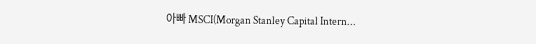아빠 MSCI(Morgan Stanley Capital Intern...